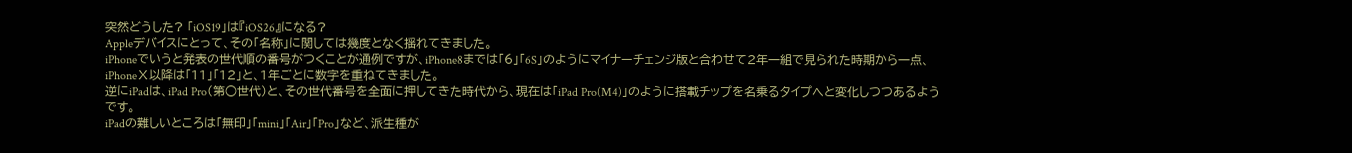突然どうした? 「iOS19」は『iOS26』になる?
Appleデバイスにとって、その「名称」に関しては幾度となく揺れてきました。
iPhoneでいうと発表の世代順の番号がつくことが通例ですが、iPhone8までは「6」「6S」のようにマイナーチェンジ版と合わせて2年一組で見られた時期から一点、iPhoneⅩ以降は「11」「12」と、1年ごとに数字を重ねてきました。
逆にiPadは、iPad Pro(第○世代)と、その世代番号を全面に押してきた時代から、現在は「iPad Pro(M4)」のように搭載チップを名乗るタイプへと変化しつつあるようです。
iPadの難しいところは「無印」「mini」「Air」「Pro」など、派生種が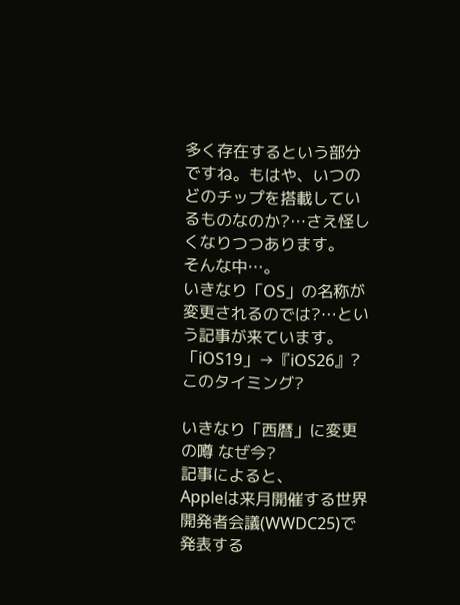多く存在するという部分ですね。もはや、いつのどのチップを搭載しているものなのか?…さえ怪しくなりつつあります。
そんな中…。
いきなり「OS」の名称が変更されるのでは?…という記事が来ています。
「iOS19」→『iOS26』?
このタイミング?

いきなり「西暦」に変更の噂 なぜ今?
記事によると、
Appleは来月開催する世界開発者会議(WWDC25)で発表する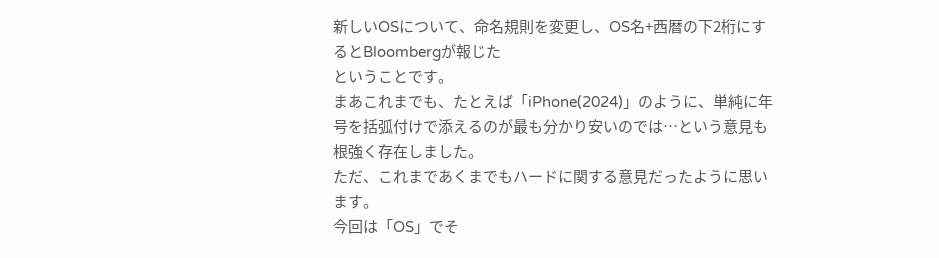新しいOSについて、命名規則を変更し、OS名+西暦の下2桁にするとBloombergが報じた
ということです。
まあこれまでも、たとえば「iPhone(2024)」のように、単純に年号を括弧付けで添えるのが最も分かり安いのでは…という意見も根強く存在しました。
ただ、これまであくまでもハードに関する意見だったように思います。
今回は「OS」でそ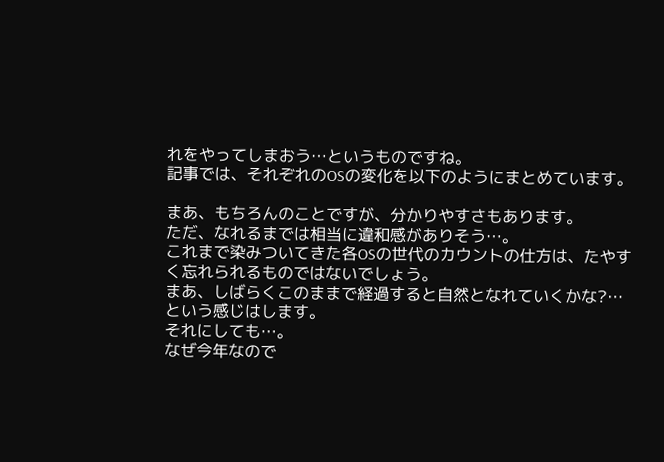れをやってしまおう…というものですね。
記事では、それぞれのOSの変化を以下のようにまとめています。

まあ、もちろんのことですが、分かりやすさもあります。
ただ、なれるまでは相当に違和感がありそう…。
これまで染みついてきた各OSの世代のカウントの仕方は、たやすく忘れられるものではないでしょう。
まあ、しばらくこのままで経過すると自然となれていくかな?…という感じはします。
それにしても…。
なぜ今年なので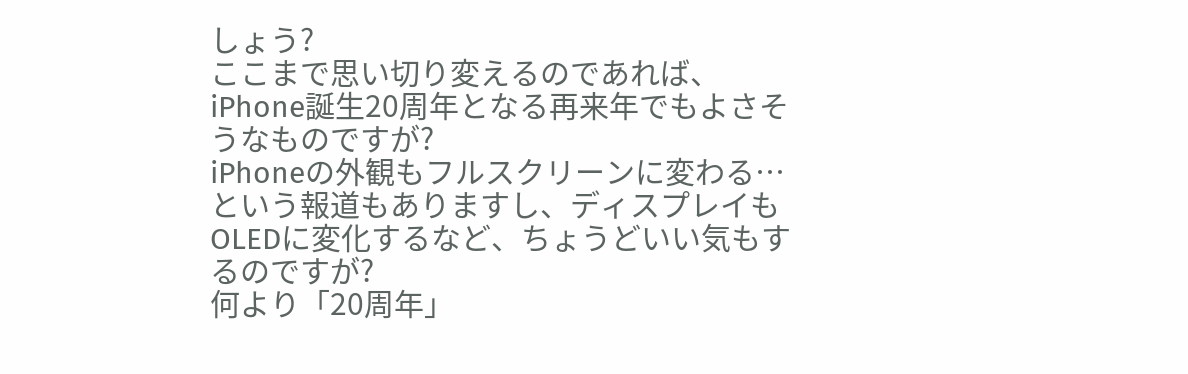しょう?
ここまで思い切り変えるのであれば、iPhone誕生20周年となる再来年でもよさそうなものですが?
iPhoneの外観もフルスクリーンに変わる…という報道もありますし、ディスプレイもOLEDに変化するなど、ちょうどいい気もするのですが?
何より「20周年」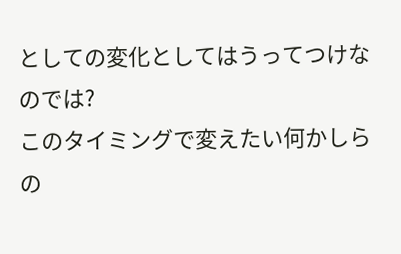としての変化としてはうってつけなのでは?
このタイミングで変えたい何かしらの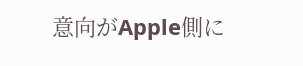意向がApple側に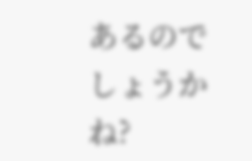あるのでしょうかね?